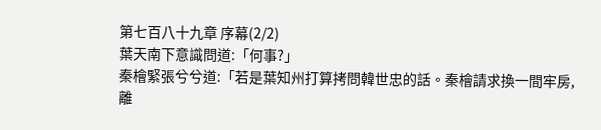第七百八十九章 序幕(2/2)
葉天南下意識問道:「何事?」
秦檜緊張兮兮道:「若是葉知州打算拷問韓世忠的話。秦檜請求換一間牢房,離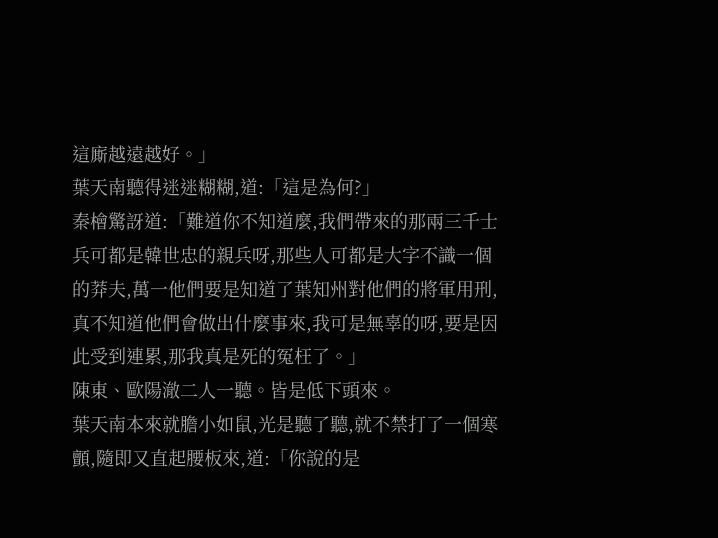這廝越遠越好。」
葉天南聽得迷迷糊糊,道:「這是為何?」
秦檜驚訝道:「難道你不知道麼,我們帶來的那兩三千士兵可都是韓世忠的親兵呀,那些人可都是大字不識一個的莽夫,萬一他們要是知道了葉知州對他們的將軍用刑,真不知道他們會做出什麼事來,我可是無辜的呀,要是因此受到連累,那我真是死的冤枉了。」
陳東、歐陽澈二人一聽。皆是低下頭來。
葉天南本來就膽小如鼠,光是聽了聽,就不禁打了一個寒顫,隨即又直起腰板來,道:「你說的是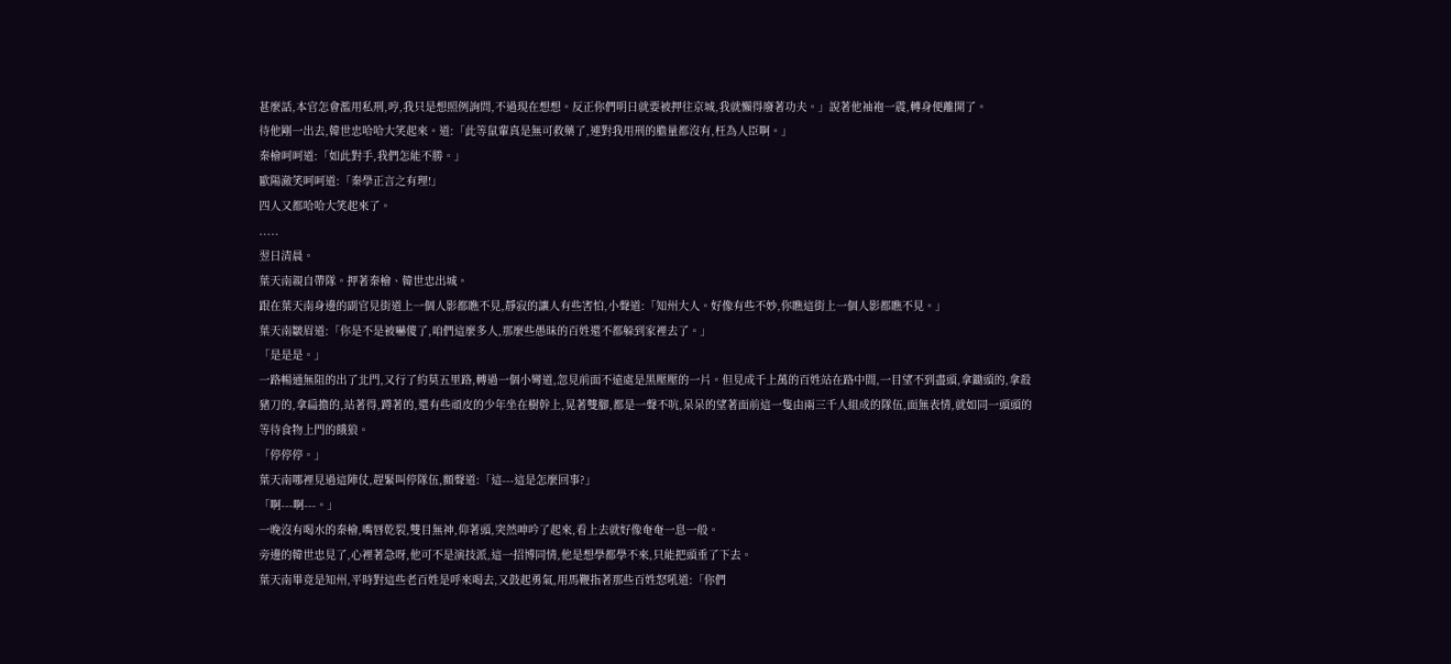甚麼話,本官怎會濫用私刑,哼,我只是想照例詢問,不過現在想想。反正你們明日就要被押往京城,我就懶得廢著功夫。」說著他袖袍一震,轉身便離開了。
待他剛一出去,韓世忠哈哈大笑起來。道:「此等鼠輩真是無可救藥了,連對我用刑的膽量都沒有,枉為人臣啊。」
秦檜呵呵道:「如此對手,我們怎能不勝。」
歐陽澈笑呵呵道:「秦學正言之有理!」
四人又都哈哈大笑起來了。
.....
翌日清晨。
葉天南親自帶隊。押著秦檜、韓世忠出城。
跟在葉天南身邊的副官見街道上一個人影都瞧不見,靜寂的讓人有些害怕,小聲道:「知州大人。好像有些不妙,你瞧這街上一個人影都瞧不見。」
葉天南皺眉道:「你是不是被嚇傻了,咱們這麼多人,那麼些愚昧的百姓還不都躲到家裡去了。」
「是是是。」
一路暢通無阻的出了北門,又行了約莫五里路,轉過一個小彎道,忽見前面不遠處是黑壓壓的一片。但見成千上萬的百姓站在路中間,一目望不到盡頭,拿鋤頭的,拿殺豬刀的,拿扁擔的,站著得,蹲著的,還有些頑皮的少年坐在樹幹上,晃著雙腳,都是一聲不吭,呆呆的望著面前這一隻由兩三千人組成的隊伍,面無表情,就如同一頭頭的等待食物上門的餓狼。
「停停停。」
葉天南哪裡見過這陣仗,趕緊叫停隊伍,顫聲道:「這---這是怎麼回事?」
「啊---啊---。」
一晚沒有喝水的秦檜,嘴唇乾裂,雙目無神,仰著頭,突然呻吟了起來,看上去就好像奄奄一息一般。
旁邊的韓世忠見了,心裡著急呀,他可不是演技派,這一招博同情,他是想學都學不來,只能把頭垂了下去。
葉天南畢竟是知州,平時對這些老百姓是呼來喝去,又鼓起勇氣,用馬鞭指著那些百姓怒吼道:「你們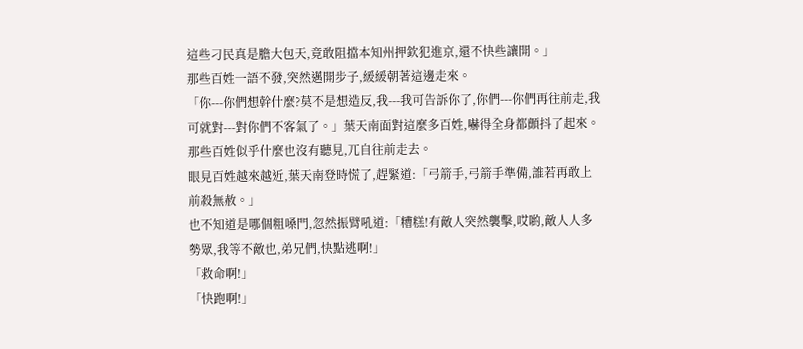這些刁民真是膽大包天,竟敢阻擋本知州押欽犯進京,還不快些讓開。」
那些百姓一語不發,突然邁開步子,緩緩朝著這邊走來。
「你---你們想幹什麼?莫不是想造反,我---我可告訴你了,你們---你們再往前走,我可就對---對你們不客氣了。」葉天南面對這麼多百姓,嚇得全身都顫抖了起來。
那些百姓似乎什麼也沒有聽見,兀自往前走去。
眼見百姓越來越近,葉天南登時慌了,趕緊道:「弓箭手,弓箭手準備,誰若再敢上前殺無赦。」
也不知道是哪個粗嗓門,忽然振臂吼道:「糟糕!有敵人突然襲擊,哎喲,敵人人多勢眾,我等不敵也,弟兄們,快點逃啊!」
「救命啊!」
「快跑啊!」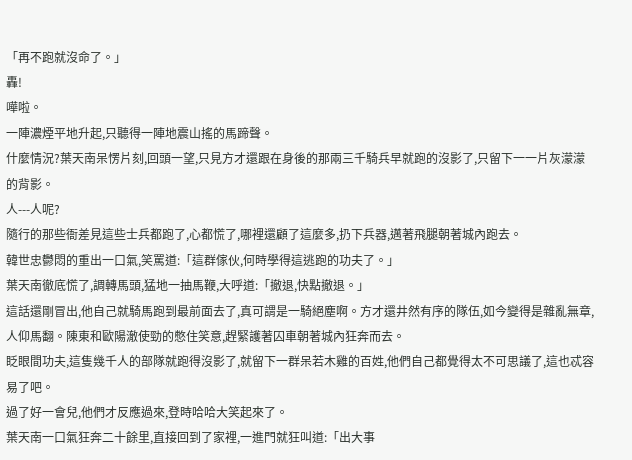「再不跑就沒命了。」
轟!
嘩啦。
一陣濃煙平地升起,只聽得一陣地震山搖的馬蹄聲。
什麼情況?葉天南呆愣片刻,回頭一望,只見方才還跟在身後的那兩三千騎兵早就跑的沒影了,只留下一一片灰濛濛的背影。
人---人呢?
隨行的那些衙差見這些士兵都跑了,心都慌了,哪裡還顧了這麼多,扔下兵器,邁著飛腿朝著城內跑去。
韓世忠鬱悶的重出一口氣,笑罵道:「這群傢伙,何時學得這逃跑的功夫了。」
葉天南徹底慌了,調轉馬頭,猛地一抽馬鞭,大呼道:「撤退,快點撤退。」
這話還剛冒出,他自己就騎馬跑到最前面去了,真可謂是一騎絕塵啊。方才還井然有序的隊伍,如今變得是雜亂無章,人仰馬翻。陳東和歐陽澈使勁的憋住笑意,趕緊護著囚車朝著城內狂奔而去。
眨眼間功夫,這隻幾千人的部隊就跑得沒影了,就留下一群呆若木雞的百姓,他們自己都覺得太不可思議了,這也忒容易了吧。
過了好一會兒,他們才反應過來,登時哈哈大笑起來了。
葉天南一口氣狂奔二十餘里,直接回到了家裡,一進門就狂叫道:「出大事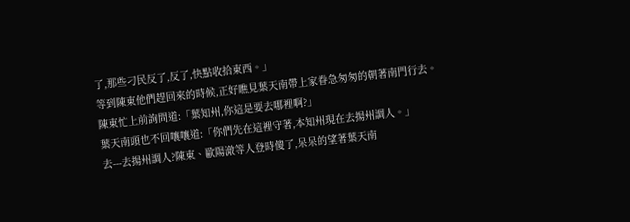了,那些刁民反了,反了,快點收拾東西。」
等到陳東他們趕回來的時候,正好瞧見葉天南帶上家眷急匆匆的朝著南門行去。
陳東忙上前詢問道:「葉知州,你這是要去哪裡啊?」
葉天南頭也不回嚷嚷道:「你們先在這裡守著,本知州現在去揚州調人。」
去---去揚州調人?陳東、歐陽澈等人登時傻了,呆呆的望著葉天南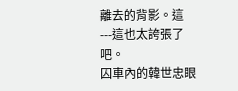離去的背影。這---這也太誇張了吧。
囚車內的韓世忠眼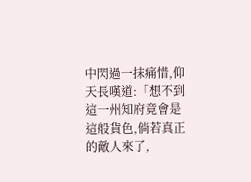中閃過一抹痛惜,仰天長嘆道:「想不到這一州知府竟會是這般貨色,倘若真正的敵人來了,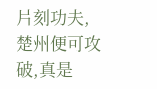片刻功夫,楚州便可攻破,真是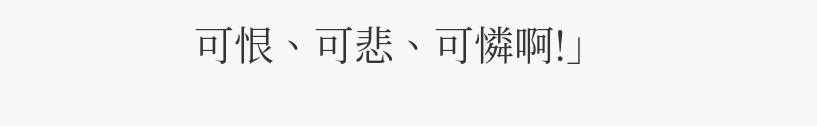可恨、可悲、可憐啊!」